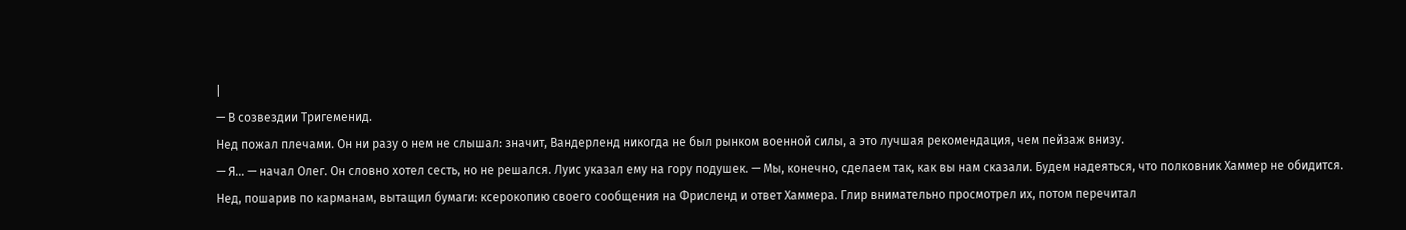|
— В созвездии Тригеменид.
Нед пожал плечами. Он ни разу о нем не слышал: значит, Вандерленд никогда не был рынком военной силы, а это лучшая рекомендация, чем пейзаж внизу.
— Я… — начал Олег. Он словно хотел сесть, но не решался. Луис указал ему на гору подушек. — Мы, конечно, сделаем так, как вы нам сказали. Будем надеяться, что полковник Хаммер не обидится.
Нед, пошарив по карманам, вытащил бумаги: ксерокопию своего сообщения на Фрисленд и ответ Хаммера. Глир внимательно просмотрел их, потом перечитал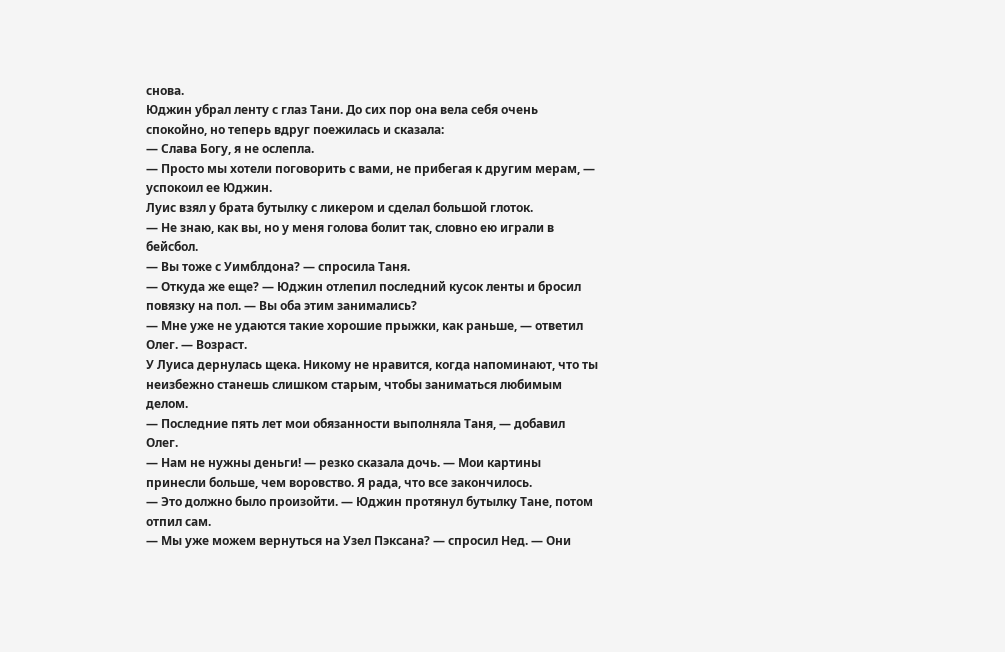снова.
Юджин убрал ленту с глаз Тани. До сих пор она вела себя очень спокойно, но теперь вдруг поежилась и сказала:
— Слава Богу, я не ослепла.
— Просто мы хотели поговорить с вами, не прибегая к другим мерам, — успокоил ее Юджин.
Луис взял у брата бутылку с ликером и сделал большой глоток.
— Не знаю, как вы, но у меня голова болит так, словно ею играли в бейсбол.
— Вы тоже с Уимблдона? — спросила Таня.
— Откуда же еще? — Юджин отлепил последний кусок ленты и бросил повязку на пол. — Вы оба этим занимались?
— Мне уже не удаются такие хорошие прыжки, как раньше, — ответил Олег. — Возраст.
У Луиса дернулась щека. Никому не нравится, когда напоминают, что ты неизбежно станешь слишком старым, чтобы заниматься любимым делом.
— Последние пять лет мои обязанности выполняла Таня, — добавил Олег.
— Нам не нужны деньги! — резко сказала дочь. — Мои картины принесли больше, чем воровство. Я рада, что все закончилось.
— Это должно было произойти. — Юджин протянул бутылку Тане, потом отпил сам.
— Мы уже можем вернуться на Узел Пэксана? — спросил Нед. — Они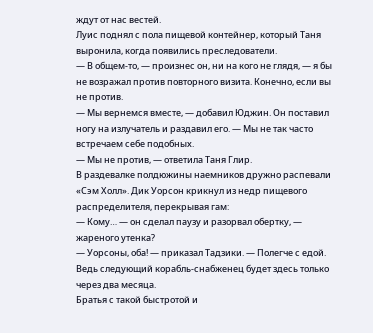ждут от нас вестей.
Луис поднял с пола пищевой контейнер, который Таня выронила, когда появились преследователи.
— В общем-то, — произнес он, ни на кого не глядя, — я бы не возражал против повторного визита. Конечно, если вы не против.
— Мы вернемся вместе, — добавил Юджин. Он поставил ногу на излучатель и раздавил его. — Мы не так часто встречаем себе подобных.
— Мы не против, — ответила Таня Глир.
В раздевалке полдюжины наемников дружно распевали «Сэм Холл». Дик Уорсон крикнул из недр пищевого распределителя, перекрывая гам:
— Кому… — он сделал паузу и разорвал обертку, — жареного утенка?
— Уорсоны, оба! — приказал Тадзики. — Полегче с едой. Ведь следующий корабль-снабженец будет здесь только через два месяца.
Братья с такой быстротой и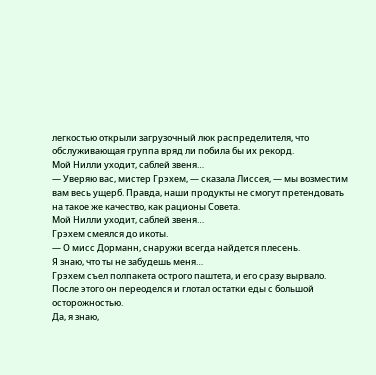легкостью открыли загрузочный люк распределителя, что обслуживающая группа вряд ли побила бы их рекорд.
Мой Нилли уходит, саблей звеня…
— Уверяю вас, мистер Грэхем, — сказала Лиссея, — мы возместим вам весь ущерб. Правда, наши продукты не смогут претендовать на такое же качество, как рационы Совета.
Мой Нилли уходит, саблей звеня…
Грэхем смеялся до икоты.
— О мисс Дорманн, снаружи всегда найдется плесень.
Я знаю, что ты не забудешь меня…
Грэхем съел полпакета острого паштета, и его сразу вырвало. После этого он переоделся и глотал остатки еды с большой осторожностью.
Да, я знаю,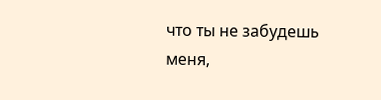что ты не забудешь меня,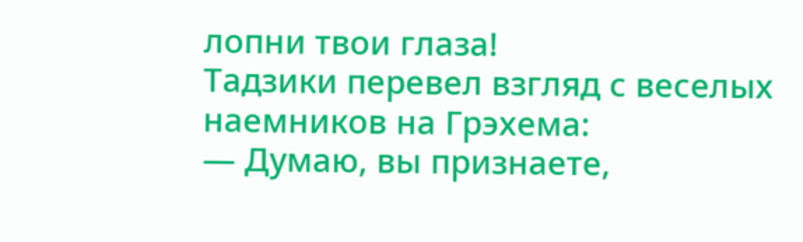лопни твои глаза!
Тадзики перевел взгляд с веселых наемников на Грэхема:
— Думаю, вы признаете,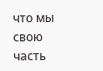что мы свою часть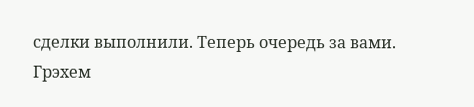сделки выполнили. Теперь очередь за вами.
Грэхем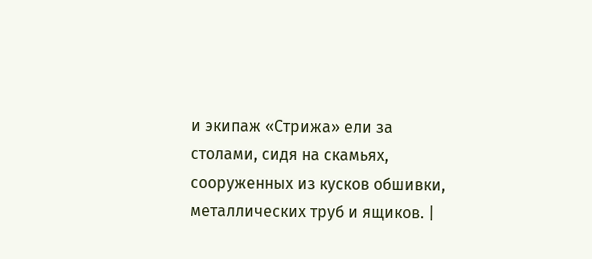и экипаж «Стрижа» ели за столами, сидя на скамьях, сооруженных из кусков обшивки, металлических труб и ящиков. |